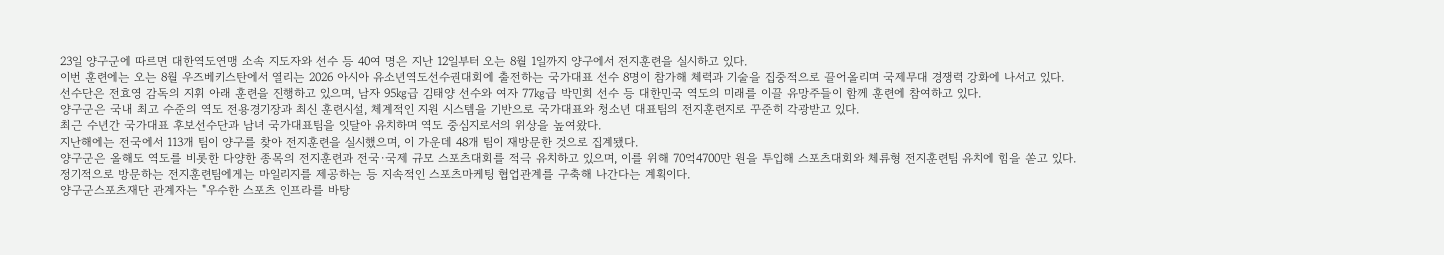23일 양구군에 따르면 대한역도연맹 소속 지도자와 선수 등 40여 명은 지난 12일부터 오는 8월 1일까지 양구에서 전지훈련을 실시하고 있다.
이번 훈련에는 오는 8월 우즈베키스탄에서 열리는 2026 아시아 유소년역도선수권대회에 출전하는 국가대표 선수 8명이 참가해 체력과 기술을 집중적으로 끌어올리며 국제무대 경쟁력 강화에 나서고 있다.
선수단은 전효영 감독의 지휘 아래 훈련을 진행하고 있으며, 남자 95㎏급 김태양 선수와 여자 77㎏급 박민희 선수 등 대한민국 역도의 미래를 이끌 유망주들이 함께 훈련에 참여하고 있다.
양구군은 국내 최고 수준의 역도 전용경기장과 최신 훈련시설, 체계적인 지원 시스템을 기반으로 국가대표와 청소년 대표팀의 전지훈련지로 꾸준히 각광받고 있다.
최근 수년간 국가대표 후보선수단과 남녀 국가대표팀을 잇달아 유치하며 역도 중심지로서의 위상을 높여왔다.
지난해에는 전국에서 113개 팀이 양구를 찾아 전지훈련을 실시했으며, 이 가운데 48개 팀이 재방문한 것으로 집계됐다.
양구군은 올해도 역도를 비롯한 다양한 종목의 전지훈련과 전국·국제 규모 스포츠대회를 적극 유치하고 있으며, 이를 위해 70억4700만 원을 투입해 스포츠대회와 체류형 전지훈련팀 유치에 힘을 쏟고 있다.
정기적으로 방문하는 전지훈련팀에게는 마일리지를 제공하는 등 지속적인 스포츠마케팅 협업관계를 구축해 나간다는 계획이다.
양구군스포츠재단 관계자는 "우수한 스포츠 인프라를 바탕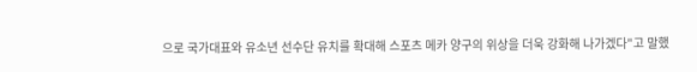으로 국가대표와 유소년 선수단 유치를 확대해 스포츠 메카 양구의 위상을 더욱 강화해 나가겠다"고 말했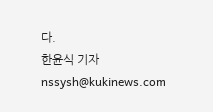다.
한윤식 기자 nssysh@kukinews.com